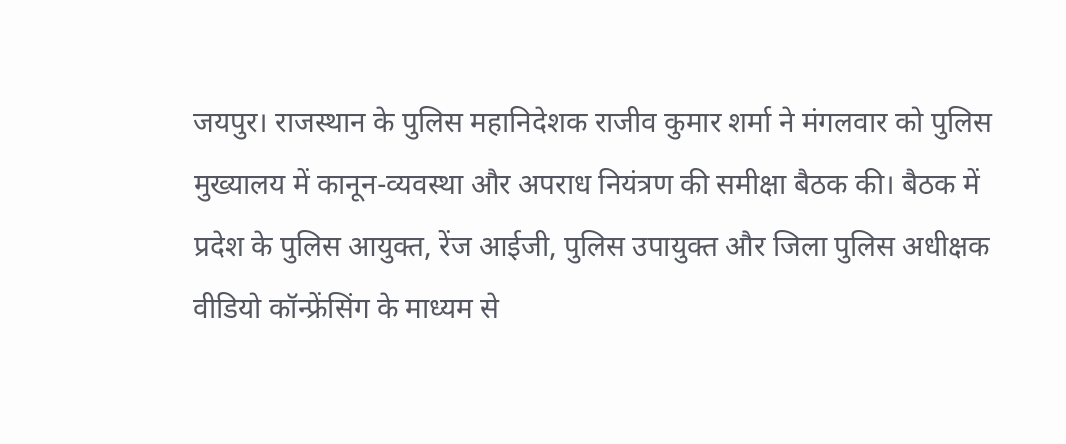जयपुर। राजस्थान के पुलिस महानिदेशक राजीव कुमार शर्मा ने मंगलवार को पुलिस मुख्यालय में कानून-व्यवस्था और अपराध नियंत्रण की समीक्षा बैठक की। बैठक में प्रदेश के पुलिस आयुक्त, रेंज आईजी, पुलिस उपायुक्त और जिला पुलिस अधीक्षक वीडियो कॉन्फ्रेंसिंग के माध्यम से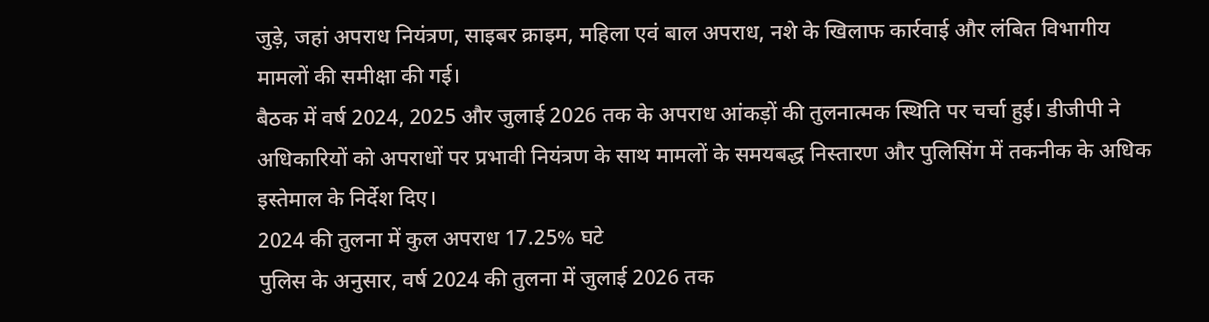जुड़े, जहां अपराध नियंत्रण, साइबर क्राइम, महिला एवं बाल अपराध, नशे के खिलाफ कार्रवाई और लंबित विभागीय मामलों की समीक्षा की गई।
बैठक में वर्ष 2024, 2025 और जुलाई 2026 तक के अपराध आंकड़ों की तुलनात्मक स्थिति पर चर्चा हुई। डीजीपी ने अधिकारियों को अपराधों पर प्रभावी नियंत्रण के साथ मामलों के समयबद्ध निस्तारण और पुलिसिंग में तकनीक के अधिक इस्तेमाल के निर्देश दिए।
2024 की तुलना में कुल अपराध 17.25% घटे
पुलिस के अनुसार, वर्ष 2024 की तुलना में जुलाई 2026 तक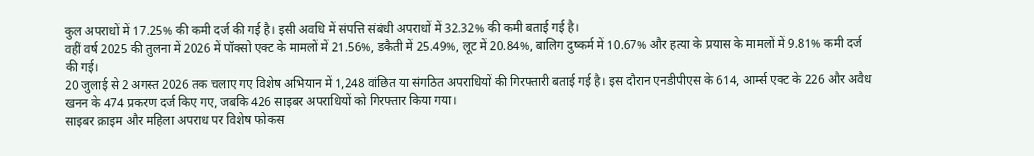कुल अपराधों में 17.25% की कमी दर्ज की गई है। इसी अवधि में संपत्ति संबंधी अपराधों में 32.32% की कमी बताई गई है।
वहीं वर्ष 2025 की तुलना में 2026 में पॉक्सो एक्ट के मामलों में 21.56%, डकैती में 25.49%, लूट में 20.84%, बालिग दुष्कर्म में 10.67% और हत्या के प्रयास के मामलों में 9.81% कमी दर्ज की गई।
20 जुलाई से 2 अगस्त 2026 तक चलाए गए विशेष अभियान में 1,248 वांछित या संगठित अपराधियों की गिरफ्तारी बताई गई है। इस दौरान एनडीपीएस के 614, आर्म्स एक्ट के 226 और अवैध खनन के 474 प्रकरण दर्ज किए गए, जबकि 426 साइबर अपराधियों को गिरफ्तार किया गया।
साइबर क्राइम और महिला अपराध पर विशेष फोकस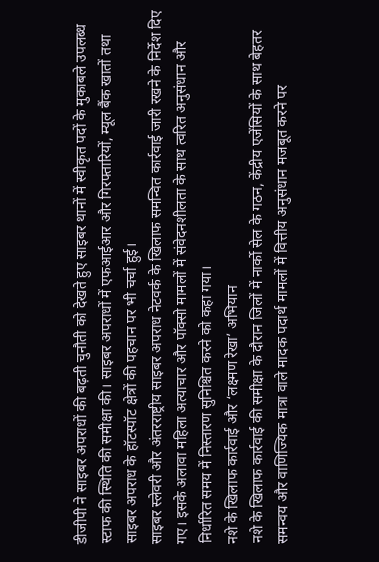डीजीपी ने साइबर अपराधों की बढ़ती चुनौती को देखते हुए साइबर थानों में स्वीकृत पदों के मुकाबले उपलब्ध स्टाफ की स्थिति की समीक्षा की। साइबर अपराधों में एफआईआर और गिरफ्तारियों, म्यूल बैंक खातों तथा साइबर अपराध के हॉटस्पॉट क्षेत्रों की पहचान पर भी चर्चा हुई।
साइबर स्लेवरी और अंतरराष्ट्रीय साइबर अपराध नेटवर्क के खिलाफ समन्वित कार्रवाई जारी रखने के निर्देश दिए गए। इसके अलावा महिला अत्याचार और पॉक्सो मामलों में संवेदनशीलता के साथ त्वरित अनुसंधान और निर्धारित समय में निस्तारण सुनिश्चित करने को कहा गया।
नशे के खिलाफ कार्रवाई और ‘लक्ष्मण रेखा’ अभियान
नशे के खिलाफ कार्रवाई की समीक्षा के दौरान जिलों में नार्को सेल के गठन, केंद्रीय एजेंसियों के साथ बेहतर समन्वय और वाणिज्यिक मात्रा वाले मादक पदार्थ मामलों में वित्तीय अनुसंधान मजबूत करने पर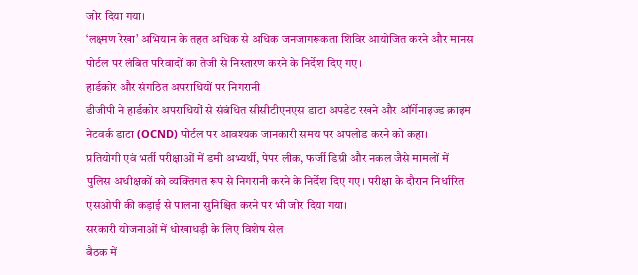जोर दिया गया।
‘लक्ष्मण रेखा’ अभियान के तहत अधिक से अधिक जनजागरूकता शिविर आयोजित करने और मानस पोर्टल पर लंबित परिवादों का तेजी से निस्तारण करने के निर्देश दिए गए।
हार्डकोर और संगठित अपराधियों पर निगरानी
डीजीपी ने हार्डकोर अपराधियों से संबंधित सीसीटीएनएस डाटा अपडेट रखने और ऑर्गेनाइज्ड क्राइम नेटवर्क डाटा (OCND) पोर्टल पर आवश्यक जानकारी समय पर अपलोड करने को कहा।
प्रतियोगी एवं भर्ती परीक्षाओं में डमी अभ्यर्थी, पेपर लीक, फर्जी डिग्री और नकल जैसे मामलों में पुलिस अधीक्षकों को व्यक्तिगत रूप से निगरानी करने के निर्देश दिए गए। परीक्षा के दौरान निर्धारित एसओपी की कड़ाई से पालना सुनिश्चित करने पर भी जोर दिया गया।
सरकारी योजनाओं में धोखाधड़ी के लिए विशेष सेल
बैठक में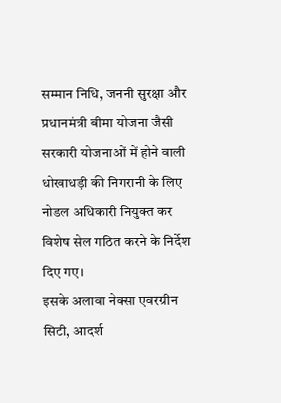सम्मान निधि, जननी सुरक्षा और प्रधानमंत्री बीमा योजना जैसी सरकारी योजनाओं में होने वाली धोखाधड़ी की निगरानी के लिए नोडल अधिकारी नियुक्त कर विशेष सेल गठित करने के निर्देश दिए गए।
इसके अलावा नेक्सा एवरग्रीन सिटी, आदर्श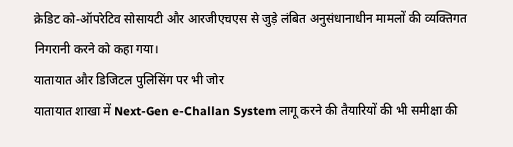क्रेडिट को-ऑपरेटिव सोसायटी और आरजीएचएस से जुड़े लंबित अनुसंधानाधीन मामलों की व्यक्तिगत निगरानी करने को कहा गया।
यातायात और डिजिटल पुलिसिंग पर भी जोर
यातायात शाखा में Next-Gen e-Challan System लागू करने की तैयारियों की भी समीक्षा की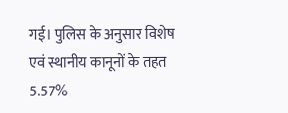गई। पुलिस के अनुसार विशेष एवं स्थानीय कानूनों के तहत 5.57%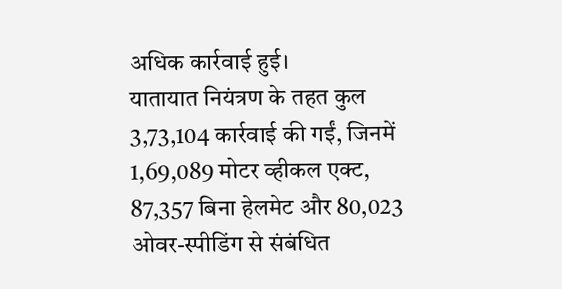अधिक कार्रवाई हुई।
यातायात नियंत्रण के तहत कुल 3,73,104 कार्रवाई की गईं, जिनमें 1,69,089 मोटर व्हीकल एक्ट, 87,357 बिना हेलमेट और 80,023 ओवर-स्पीडिंग से संबंधित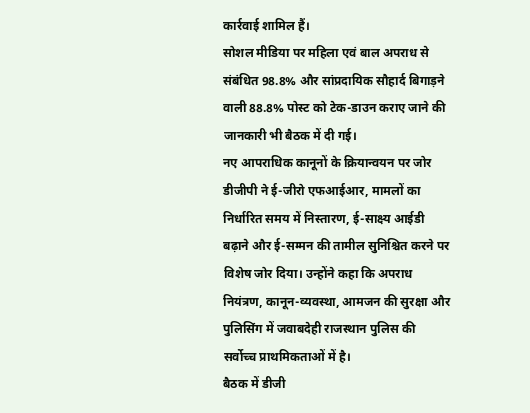कार्रवाई शामिल हैं।
सोशल मीडिया पर महिला एवं बाल अपराध से संबंधित 98.8% और सांप्रदायिक सौहार्द बिगाड़ने वाली 88.8% पोस्ट को टेक-डाउन कराए जाने की जानकारी भी बैठक में दी गई।
नए आपराधिक कानूनों के क्रियान्वयन पर जोर
डीजीपी ने ई-जीरो एफआईआर, मामलों का निर्धारित समय में निस्तारण, ई-साक्ष्य आईडी बढ़ाने और ई-सम्मन की तामील सुनिश्चित करने पर विशेष जोर दिया। उन्होंने कहा कि अपराध नियंत्रण, कानून-व्यवस्था, आमजन की सुरक्षा और पुलिसिंग में जवाबदेही राजस्थान पुलिस की सर्वोच्च प्राथमिकताओं में है।
बैठक में डीजी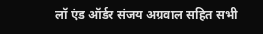लॉ एंड ऑर्डर संजय अग्रवाल सहित सभी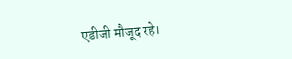एडीजी मौजूद रहे।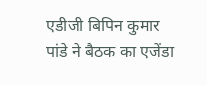एडीजी बिपिन कुमार पांडे ने बैठक का एजेंडा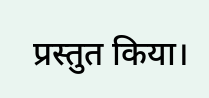प्रस्तुत किया।